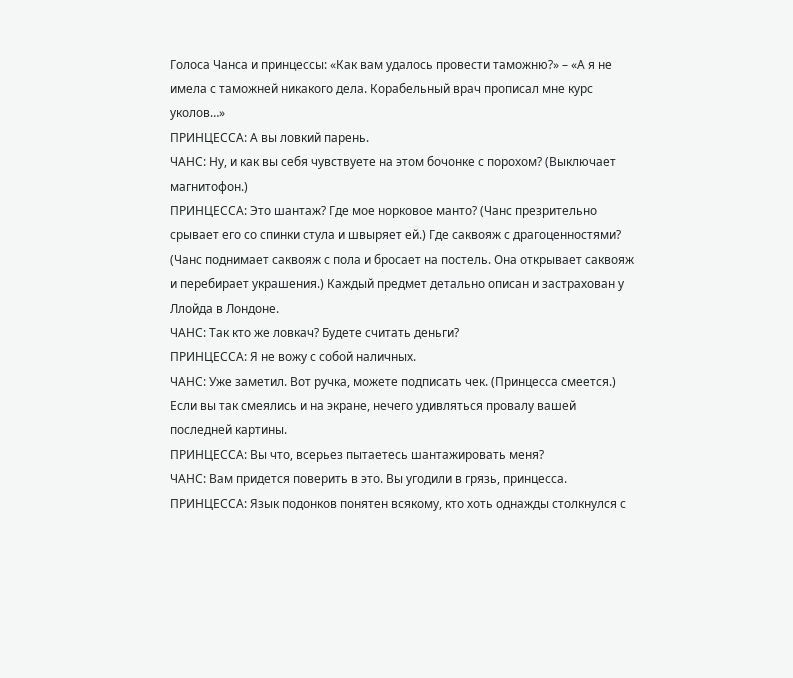Голоса Чанса и принцессы: «Как вам удалось провести таможню?» – «А я не имела с таможней никакого дела. Корабельный врач прописал мне курс уколов…»
ПРИНЦЕССА: А вы ловкий парень.
ЧАНС: Ну, и как вы себя чувствуете на этом бочонке с порохом? (Выключает магнитофон.)
ПРИНЦЕССА: Это шантаж? Где мое норковое манто? (Чанс презрительно срывает его со спинки стула и швыряет ей.) Где саквояж с драгоценностями? (Чанс поднимает саквояж с пола и бросает на постель. Она открывает саквояж и перебирает украшения.) Каждый предмет детально описан и застрахован у Ллойда в Лондоне.
ЧАНС: Так кто же ловкач? Будете считать деньги?
ПРИНЦЕССА: Я не вожу с собой наличных.
ЧАНС: Уже заметил. Вот ручка, можете подписать чек. (Принцесса смеется.) Если вы так смеялись и на экране, нечего удивляться провалу вашей последней картины.
ПРИНЦЕССА: Вы что, всерьез пытаетесь шантажировать меня?
ЧАНС: Вам придется поверить в это. Вы угодили в грязь, принцесса.
ПРИНЦЕССА: Язык подонков понятен всякому, кто хоть однажды столкнулся с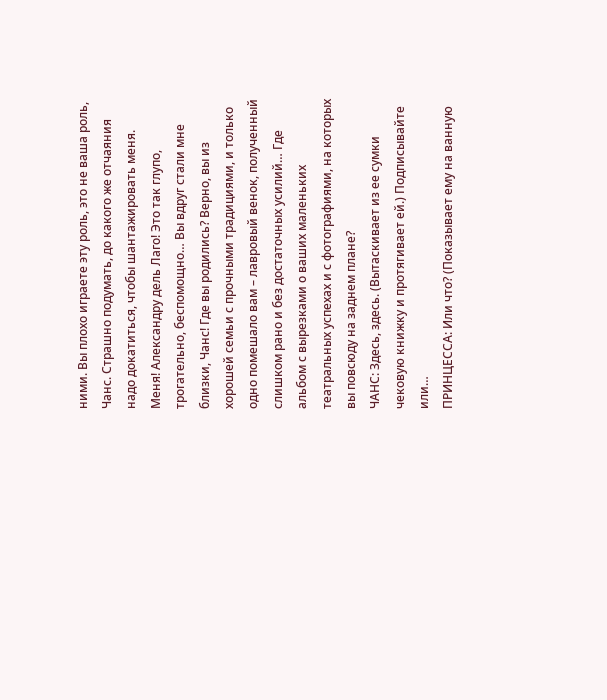ними. Вы плохо играете эту роль, это не ваша роль, Чанс. Страшно подумать, до какого же отчаяния надо докатиться, чтобы шантажировать меня. Меня! Александру дель Лаго! Это так глупо, трогательно, беспомощно… Вы вдруг стали мне близки, Чанс! Где вы родились? Верно, вы из хорошей семьи с прочными традициями, и только одно помешало вам – лавровый венок, полученный слишком рано и без достаточных усилий… Где альбом с вырезками о ваших маленьких театральных успехах и с фотографиями, на которых вы повсюду на заднем плане?
ЧАНС: Здесь, здесь. (Вытаскивает из ее сумки чековую книжку и протягивает ей.) Подписывайте или…
ПРИНЦЕССА: Или что? (Показывает ему на ванную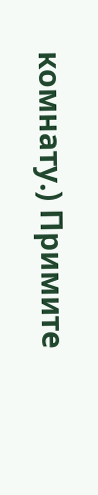комнату.) Примите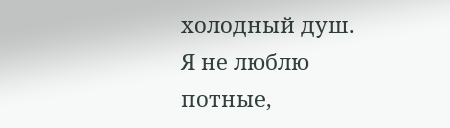холодный душ. Я не люблю потные,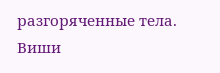разгоряченные тела. Виши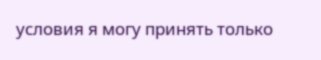условия я могу принять только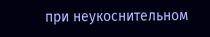при неукоснительном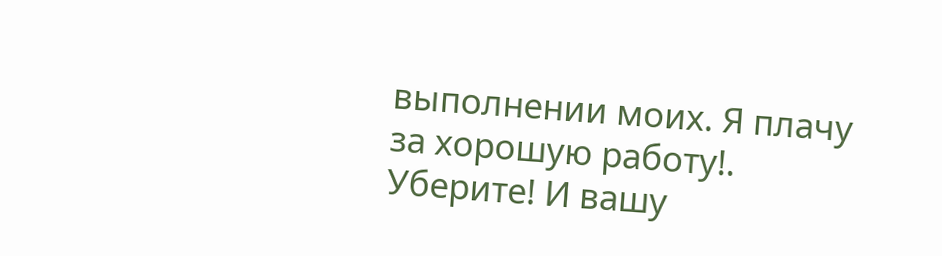выполнении моих. Я плачу за хорошую работу!. Уберите! И вашу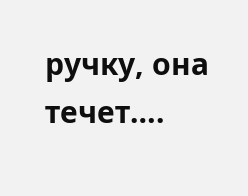ручку, она течет….